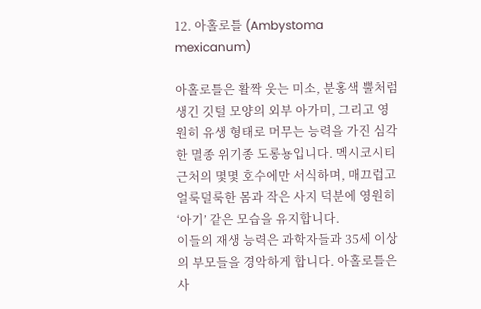12. 아홀로틀 (Ambystoma mexicanum)

아홀로틀은 활짝 웃는 미소, 분홍색 뿔처럼 생긴 깃털 모양의 외부 아가미, 그리고 영원히 유생 형태로 머무는 능력을 가진 심각한 멸종 위기종 도롱뇽입니다. 멕시코시티 근처의 몇몇 호수에만 서식하며, 매끄럽고 얼룩덜룩한 몸과 작은 사지 덕분에 영원히 ‘아기’ 같은 모습을 유지합니다.
이들의 재생 능력은 과학자들과 35세 이상의 부모들을 경악하게 합니다. 아홀로틀은 사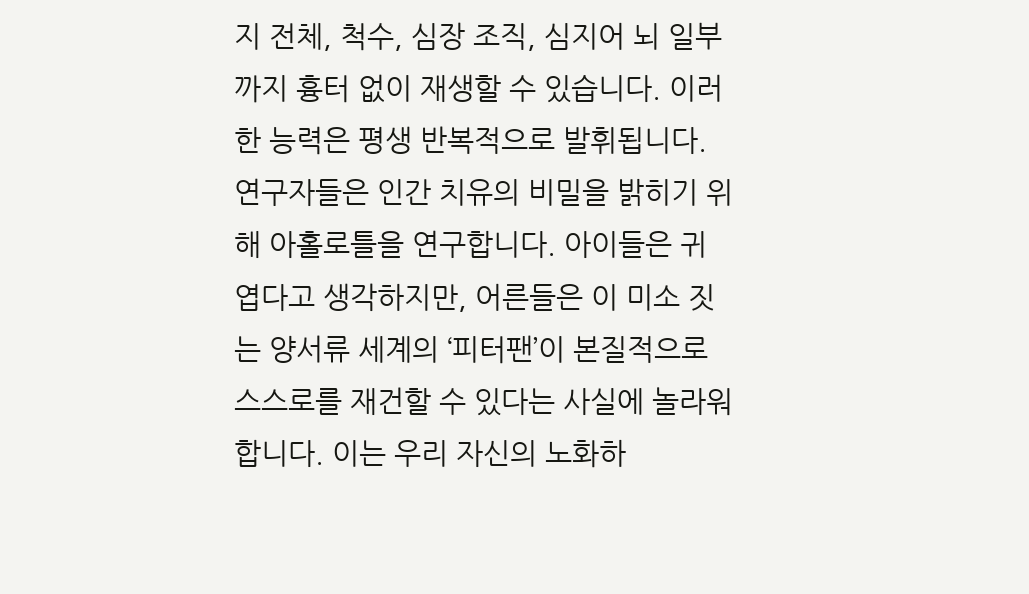지 전체, 척수, 심장 조직, 심지어 뇌 일부까지 흉터 없이 재생할 수 있습니다. 이러한 능력은 평생 반복적으로 발휘됩니다. 연구자들은 인간 치유의 비밀을 밝히기 위해 아홀로틀을 연구합니다. 아이들은 귀엽다고 생각하지만, 어른들은 이 미소 짓는 양서류 세계의 ‘피터팬’이 본질적으로 스스로를 재건할 수 있다는 사실에 놀라워합니다. 이는 우리 자신의 노화하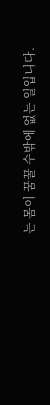는 몸이 꿈꿀 수밖에 없는 일입니다.